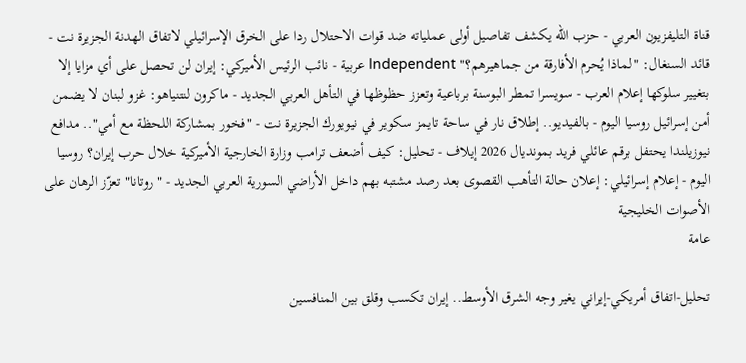قناة التليفزيون العربي - حزب الله يكشف تفاصيل أولى عملياته ضد قوات الاحتلال ردا على الخرق الإسرائيلي لاتفاق الهدنة الجزيرة نت - قائد السنغال: "لماذا يُحرم الأفارقة من جماهيرهم؟" Independent عربية - نائب الرئيس الأميركي: إيران لن تحصل على أي مزايا إلا بتغيير سلوكها إعلام العرب - سويسرا تمطر البوسنة برباعية وتعزز حظوظها في التأهل العربي الجديد - ماكرون لنتنياهو: غزو لبنان لا يضمن أمن إسرائيل روسيا اليوم - بالفيديو.. إطلاق نار في ساحة تايمز سكوير في نيويورك الجزيرة نت - "فخور بمشاركة اللحظة مع أمي".. مدافع نيوزيلندا يحتفل برقم عائلي فريد بمونديال 2026 إيلاف - تحليل: كيف أضعف ترامب وزارة الخارجية الأميركية خلال حرب إيران؟ روسيا اليوم - إعلام إسرائيلي: إعلان حالة التأهب القصوى بعد رصد مشتبه بهم داخل الأراضي السورية العربي الجديد - "روتانا" تعزّز الرهان على الأصوات الخليجية
عامة

تحليل-اتفاق أمريكي-إيراني يغير وجه الشرق الأوسط.. إيران تكسب وقلق بين المنافسين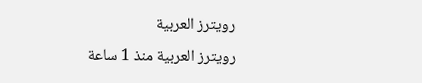رويترز العربية
رويترز العربية منذ 1 ساعة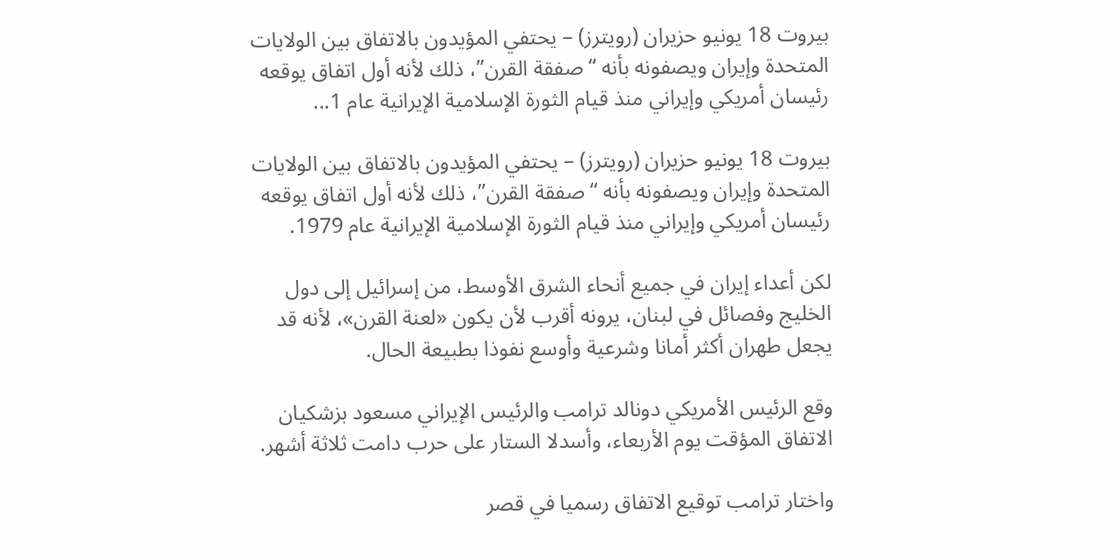بيروت 18 يونيو حزيران (رويترز) – يحتفي المؤيدون بالاتفاق بين الولايات المتحدة وإيران ويصفونه بأنه “صفقة القرن”، ذلك لأنه أول اتفاق يوقعه رئيسان أمريكي وإيراني منذ قيام الثورة الإسلامية الإيرانية عام 1...

بيروت 18 يونيو حزيران (رويترز) – يحتفي المؤيدون بالاتفاق بين الولايات المتحدة وإيران ويصفونه بأنه “صفقة القرن”، ذلك لأنه أول اتفاق يوقعه رئيسان أمريكي وإيراني منذ قيام الثورة الإسلامية الإيرانية عام 1979.

لكن أعداء إيران في جميع أنحاء الشرق الأوسط، من إسرائيل إلى دول الخليج وفصائل في لبنان، يرونه أقرب لأن يكون «لعنة القرن»، لأنه قد يجعل طهران أكثر أمانا وشرعية وأوسع نفوذا بطبيعة الحال.

وقع الرئيس الأمريكي دونالد ترامب والرئيس الإيراني مسعود بزشكيان الاتفاق المؤقت يوم الأربعاء، وأسدلا الستار على حرب دامت ثلاثة أشهر.

واختار ترامب توقيع الاتفاق رسميا في قصر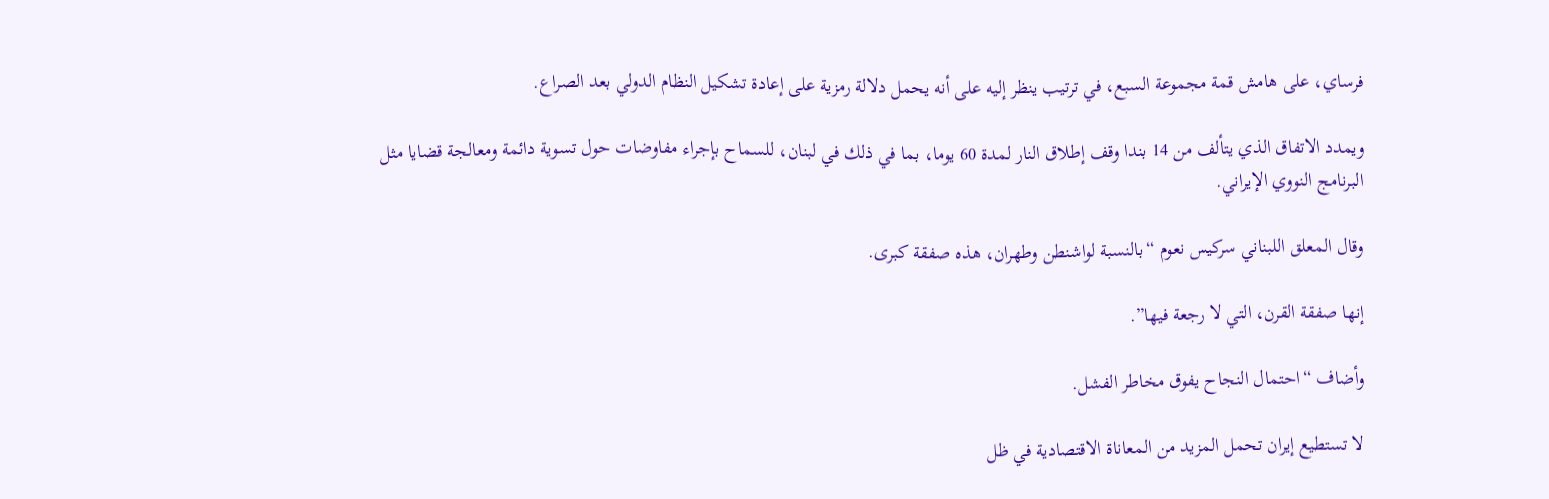فرساي، على هامش قمة مجموعة السبع، في ترتيب ينظر إليه على أنه يحمل دلالة رمزية على إعادة تشكيل النظام الدولي بعد الصراع.

ويمدد الاتفاق الذي يتألف من 14 بندا وقف إطلاق النار لمدة 60 يوما، بما في ذلك في لبنان، للسماح بإجراء مفاوضات حول تسوية دائمة ومعالجة قضايا مثل البرنامج النووي الإيراني.

وقال المعلق اللبناني سركيس نعوم “بالنسبة لواشنطن وطهران، هذه صفقة كبرى.

إنها صفقة القرن، التي لا رجعة فيها”.

وأضاف “احتمال النجاح يفوق مخاطر الفشل.

لا تستطيع إيران تحمل المزيد من المعاناة الاقتصادية في ظل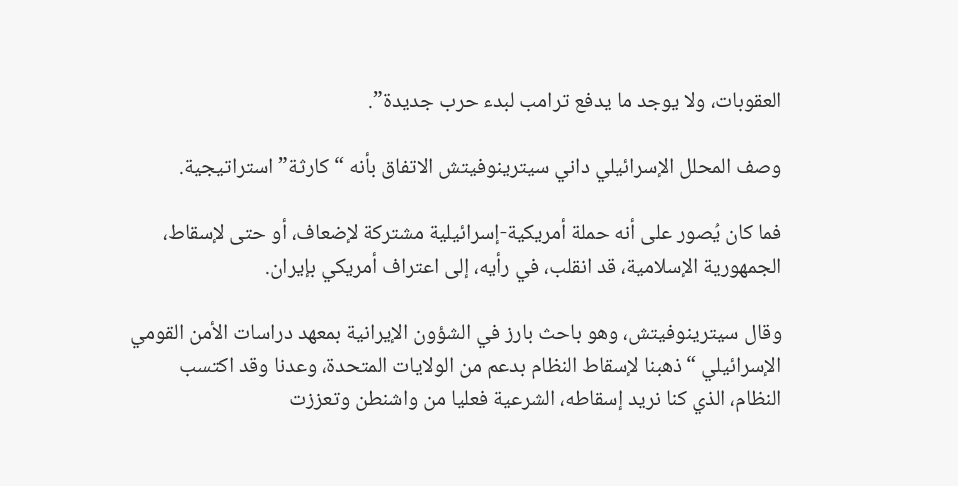العقوبات، ولا يوجد ما يدفع ترامب لبدء حرب جديدة”.

وصف المحلل الإسرائيلي داني سيترينوفيتش الاتفاق بأنه “كارثة” استراتيجية.

فما كان يُصور على أنه حملة أمريكية-إسرائيلية مشتركة لإضعاف، أو حتى لإسقاط، الجمهورية الإسلامية، قد انقلب، في رأيه، إلى اعتراف أمريكي بإيران.

وقال سيترينوفيتش، وهو باحث بارز في الشؤون الإيرانية بمعهد دراسات الأمن القومي الإسرائيلي “ذهبنا لإسقاط النظام بدعم من الولايات المتحدة، وعدنا وقد اكتسب النظام، الذي كنا نريد إسقاطه، الشرعية فعليا من واشنطن وتعززت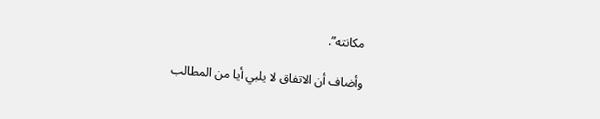مكانته”.

وأضاف أن الاتفاق لا يلبي أيا من المطالب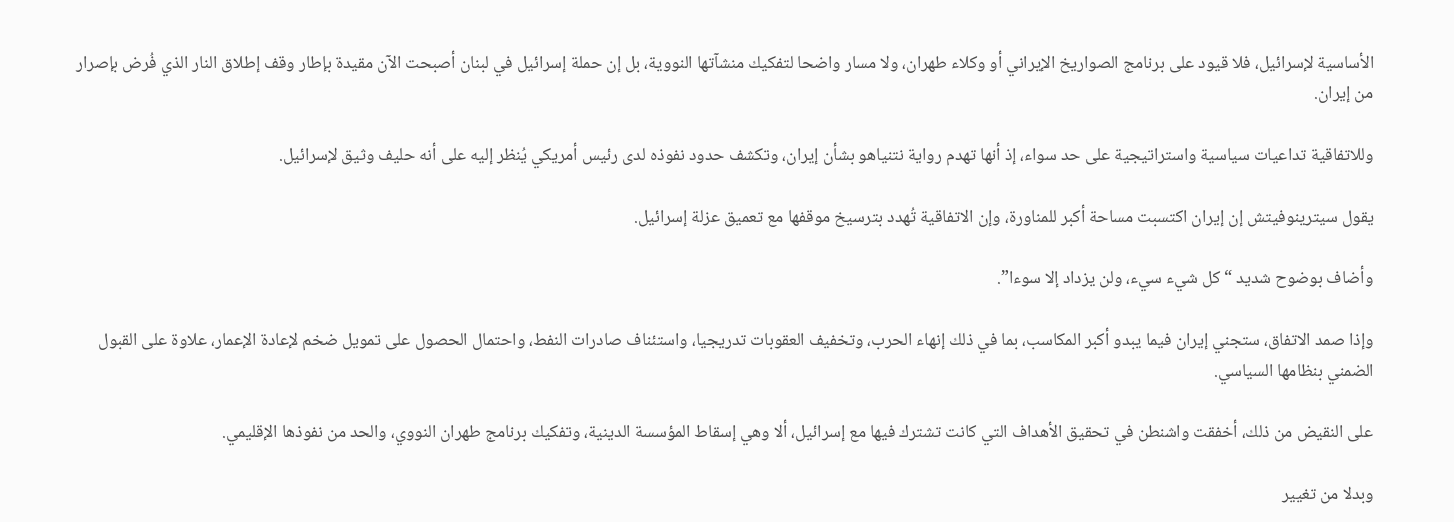الأساسية لإسرائيل، فلا قيود على برنامج الصواريخ الإيراني أو وكلاء طهران، ولا مسار واضحا لتفكيك منشآتها النووية، بل إن حملة إسرائيل في لبنان أصبحت الآن مقيدة بإطار وقف إطلاق النار الذي فُرض بإصرار من إيران.

وللاتفاقية تداعيات سياسية واستراتيجية على حد سواء، إذ أنها تهدم رواية نتنياهو بشأن إيران، وتكشف حدود نفوذه لدى رئيس أمريكي يُنظر إليه على أنه حليف وثيق لإسرائيل.

يقول سيترينوفيتش إن إيران اكتسبت مساحة أكبر للمناورة، وإن الاتفاقية تُهدد بترسيخ موقفها مع تعميق عزلة إسرائيل.

وأضاف بوضوح شديد “كل شيء سيء، ولن يزداد إلا سوءا”.

وإذا صمد الاتفاق، ستجني إيران فيما يبدو أكبر المكاسب، بما في ذلك إنهاء الحرب، وتخفيف العقوبات تدريجيا، واستئناف صادرات النفط، واحتمال الحصول على تمويل ضخم لإعادة الإعمار، علاوة على القبول الضمني بنظامها السياسي.

على النقيض من ذلك، أخفقت واشنطن في تحقيق الأهداف التي كانت تشترك فيها مع إسرائيل، ألا وهي إسقاط المؤسسة الدينية، وتفكيك برنامج طهران النووي، والحد من نفوذها الإقليمي.

وبدلا من تغيير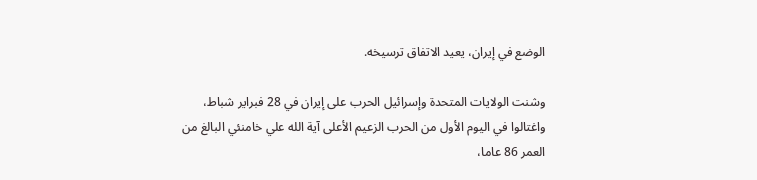الوضع في إيران، يعيد الاتفاق ترسيخه.

وشنت الولايات المتحدة وإسرائيل الحرب على إيران في 28 فبراير شباط، واغتالوا في اليوم الأول من الحرب الزعيم الأعلى آية الله علي خامنئي البالغ من العمر 86 عاما،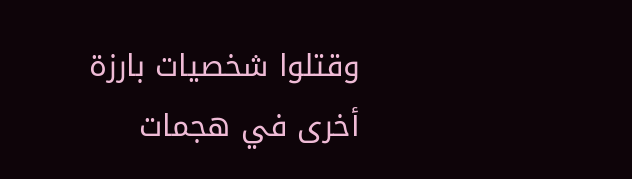وقتلوا شخصيات بارزة أخرى في هجمات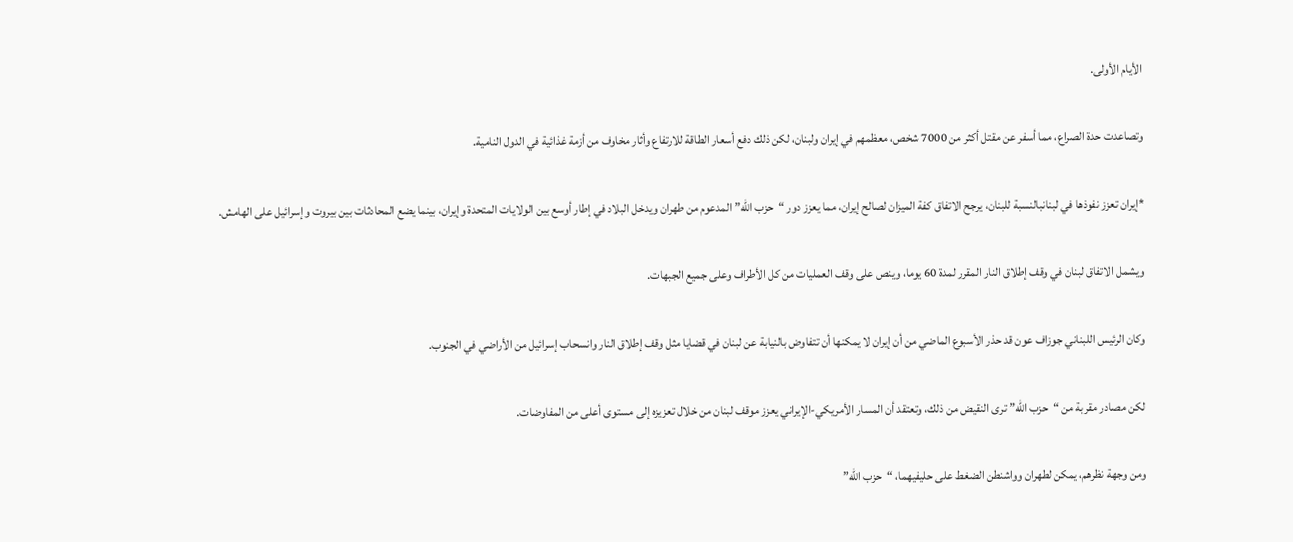الأيام الأولى.

وتصاعدت حدة الصراع، مما أسفر عن مقتل أكثر من 7000 شخص، معظمهم في إيران ولبنان، لكن ذلك دفع أسعار الطاقة للارتفاع وأثار مخاوف من أزمة غذائية في الدول النامية.

*إيران تعزز نفوذها في لبنانبالنسبة للبنان، يرجح الاتفاق كفة الميزان لصالح إيران، مما يعزز دور “حزب الله” المدعوم من طهران ويدخل البلاد في إطار أوسع بين الولايات المتحدة وإيران، بينما يضع المحادثات بين بيروت وإسرائيل على الهامش.

ويشمل الاتفاق لبنان في وقف إطلاق النار المقرر لمدة 60 يوما، وينص على وقف العمليات من كل الأطراف وعلى جميع الجبهات.

وكان الرئيس اللبناني جوزاف عون قد حذر الأسبوع الماضي من أن إيران لا يمكنها أن تتفاوض بالنيابة عن لبنان في قضايا مثل وقف إطلاق النار وانسحاب إسرائيل من الأراضي في الجنوب.

لكن مصادر مقربة من “حزب الله” ترى النقيض من ذلك، وتعتقد أن المسار الأمريكي-الإيراني يعزز موقف لبنان من خلال تعزيزه إلى مستوى أعلى من المفاوضات.

ومن وجهة نظرهم، يمكن لطهران وواشنطن الضغط على حليفيهما، “حزب الله”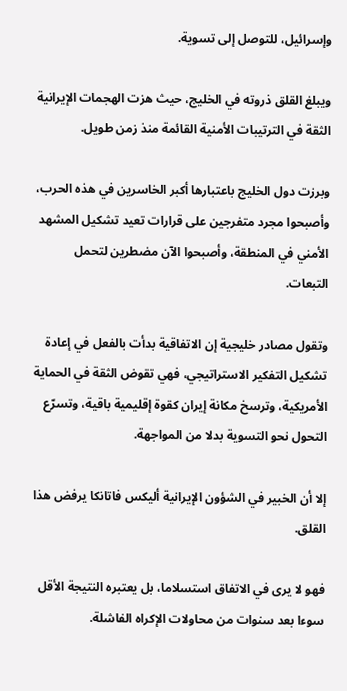وإسرائيل، للتوصل إلى تسوية.

ويبلغ القلق ذروته في الخليج، حيث هزت الهجمات الإيرانية الثقة في الترتيبات الأمنية القائمة منذ زمن طويل.

وبرزت دول الخليج باعتبارها أكبر الخاسرين في هذه الحرب، وأصبحوا مجرد متفرجين على قرارات تعيد تشكيل المشهد الأمني في المنطقة، وأصبحوا الآن مضطرين لتحمل التبعات.

وتقول مصادر خليجية إن الاتفاقية بدأت بالفعل في إعادة تشكيل التفكير الاستراتيجي، فهي تقوض الثقة في الحماية الأمريكية، وترسخ مكانة إيران كقوة إقليمية باقية، وتسرّع التحول نحو التسوية بدلا من المواجهة.

إلا أن الخبير في الشؤون الإيرانية أليكس فاتانكا يرفض هذا القلق.

فهو لا يرى في الاتفاق استسلاما، بل يعتبره النتيجة الأقل سوءا بعد سنوات من محاولات الإكراه الفاشلة.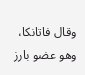وقال فاتانكا، وهو عضو بارز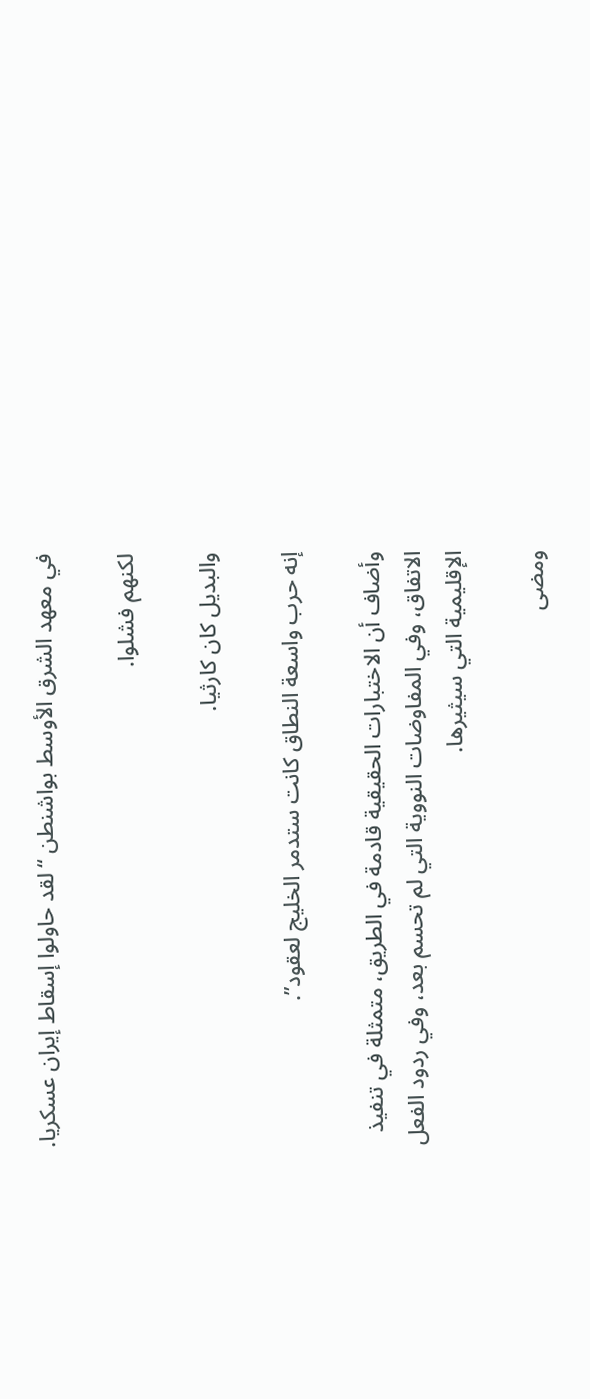في معهد الشرق الأوسط بواشنطن “لقد حاولوا إسقاط إيران عسكريا.

لكنهم فشلوا.

والبديل كان كارثيا.

إنه حرب واسعة النطاق كانت ستدمر الخليج لعقود”.

وأضاف أن الاختبارات الحقيقية قادمة في الطريق، متمثلة في تنفيذ الاتفاق، وفي المفاوضات النووية التي لم تحسم بعد، وفي ردود الفعل الإقليمية التي سيثيرها.

ومضى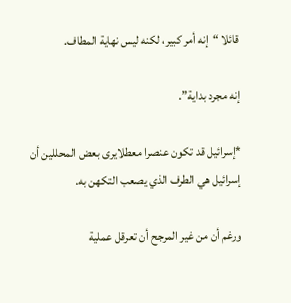قائلا “إنه أمر كبير، لكنه ليس نهاية المطاف.

إنه مجرد بداية”.

*إسرائيل قد تكون عنصرا معطلايرى بعض المحللين أن إسرائيل هي الطرف الذي يصعب التكهن به.

ورغم أن من غير المرجح أن تعرقل عملية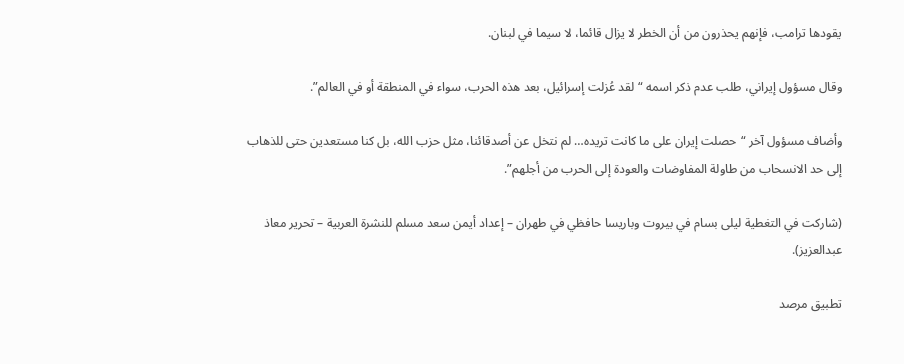يقودها ترامب، فإنهم يحذرون من أن الخطر لا يزال قائما، لا سيما في لبنان.

وقال مسؤول إيراني، طلب عدم ذكر اسمه “لقد عُزلت إسرائيل، بعد هذه الحرب، سواء في المنطقة أو في العالم”.

وأضاف مسؤول آخر “حصلت إيران على ما كانت تريده… لم نتخل عن أصدقائنا، مثل حزب الله، بل كنا مستعدين حتى للذهاب إلى حد الانسحاب من طاولة المفاوضات والعودة إلى الحرب من أجلهم”.

(شاركت في التغطية ليلى بسام في بيروت وباريسا حافظي في طهران – إعداد أيمن سعد مسلم للنشرة العربية – تحرير معاذ عبدالعزيز).

تطبيق مرصد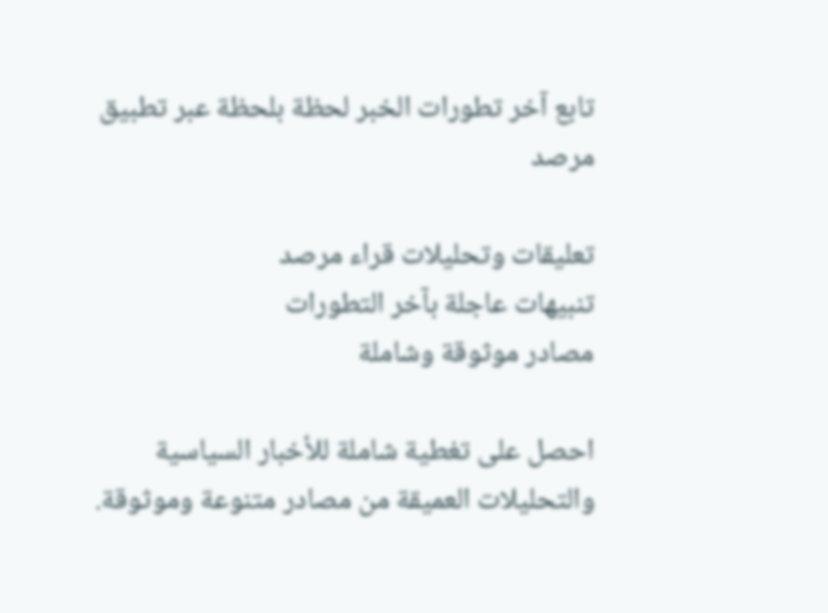تابع آخر تطورات الخبر لحظة بلحظة عبر تطبيق مرصد

تعليقات وتحليلات قراء مرصد
تنبيهات عاجلة بآخر التطورات
مصادر موثوقة وشاملة

احصل على تغطية شاملة للأخبار السياسية والتحليلات العميقة من مصادر متنوعة وموثوقة.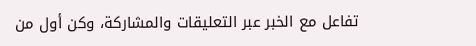تفاعل مع الخبر عبر التعليقات والمشاركة، وكن أول من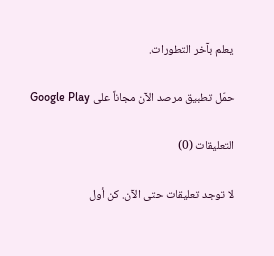يعلم بآخر التطورات.

حمّل تطبيق مرصد الآن مجاناً على Google Play

التعليقات (0)

لا توجد تعليقات حتى الآن. كن أول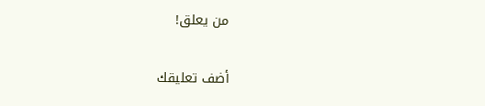من يعلق!

أضف تعليقك